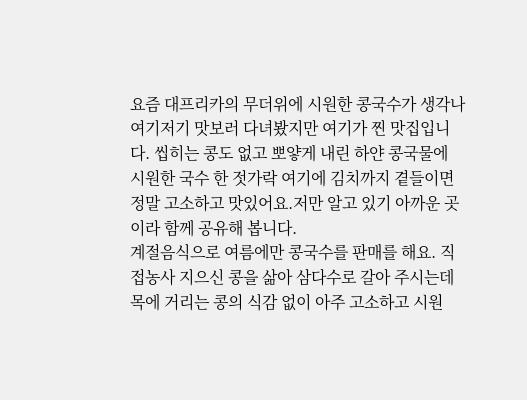요즘 대프리카의 무더위에 시원한 콩국수가 생각나 여기저기 맛보러 다녀봤지만 여기가 찐 맛집입니다. 씹히는 콩도 없고 뽀얗게 내린 하얀 콩국물에 시원한 국수 한 젓가락 여기에 김치까지 곁들이면 정말 고소하고 맛있어요.저만 알고 있기 아까운 곳이라 함께 공유해 봅니다.
계절음식으로 여름에만 콩국수를 판매를 해요. 직접농사 지으신 콩을 삶아 삼다수로 갈아 주시는데 목에 거리는 콩의 식감 없이 아주 고소하고 시원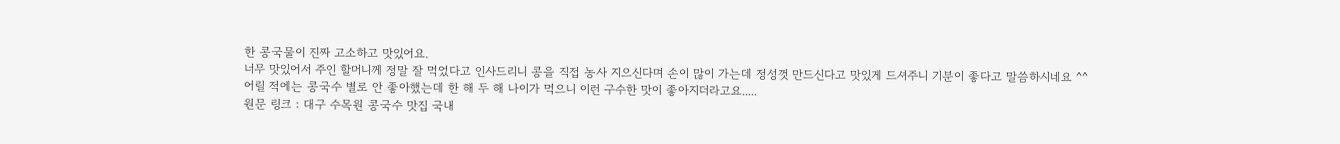한 콩국물이 진짜 고소하고 맛있어요.
너무 맛있어서 주인 할머니께 정말 잘 먹었다고 인사드리니 콩을 직접 농사 지으신다며 손이 많이 가는데 정성껏 만드신다고 맛있게 드셔주니 기분이 좋다고 말씀하시네요 ^^ 어릴 적에는 콩국수 별로 안 좋아했는데 한 해 두 해 나이가 먹으니 이런 구수한 맛이 좋아지더라고요.....
원문 링크 : 대구 수목원 콩국수 맛집 국내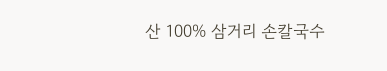산 100% 삼거리 손칼국수